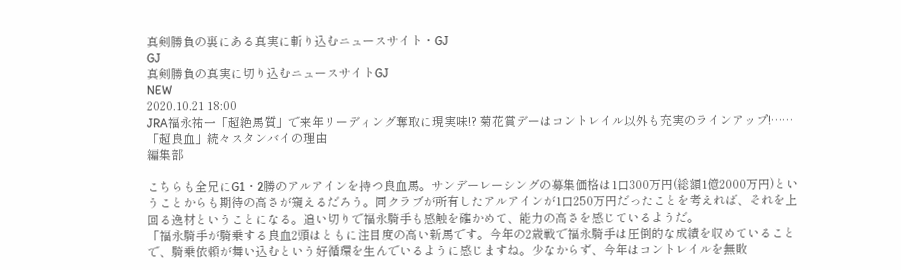真剣勝負の裏にある真実に斬り込むニュースサイト・GJ
GJ
真剣勝負の真実に切り込むニュースサイトGJ
NEW
2020.10.21 18:00
JRA福永祐一「超絶馬質」で来年リーディング奪取に現実味!? 菊花賞デーはコントレイル以外も充実のラインアップ!……「超良血」続々スタンバイの理由
編集部

こちらも全兄にG1・2勝のアルアインを持つ良血馬。サンデーレーシングの募集価格は1口300万円(総額1億2000万円)ということからも期待の高さが窺えるだろう。同クラブが所有したアルアインが1口250万円だったことを考えれば、それを上回る逸材ということになる。追い切りで福永騎手も感触を確かめて、能力の高さを感じているようだ。
「福永騎手が騎乗する良血2頭はともに注目度の高い新馬です。今年の2歳戦で福永騎手は圧倒的な成績を収めていることで、騎乗依頼が舞い込むという好循環を生んでいるように感じますね。少なからず、今年はコントレイルを無敗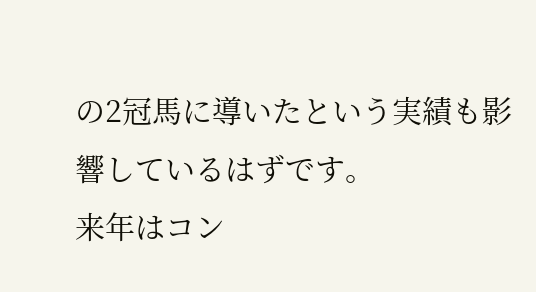の2冠馬に導いたという実績も影響しているはずです。
来年はコン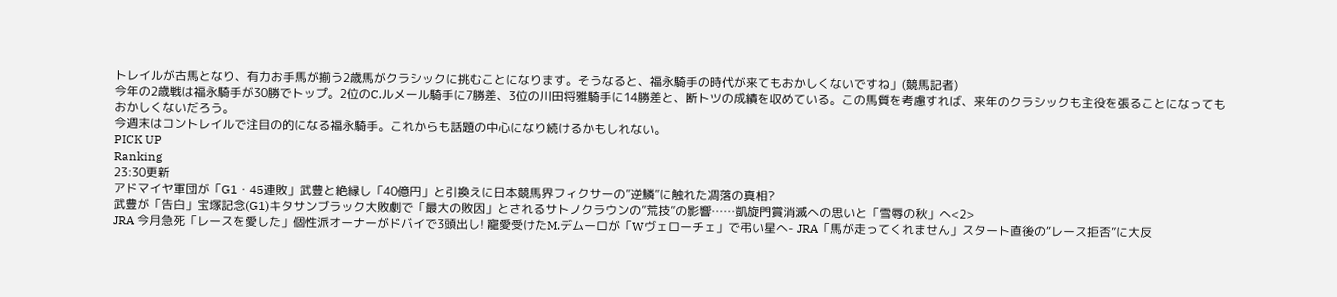トレイルが古馬となり、有力お手馬が揃う2歳馬がクラシックに挑むことになります。そうなると、福永騎手の時代が来てもおかしくないですね」(競馬記者)
今年の2歳戦は福永騎手が30勝でトップ。2位のC.ルメール騎手に7勝差、3位の川田将雅騎手に14勝差と、断トツの成績を収めている。この馬質を考慮すれば、来年のクラシックも主役を張ることになってもおかしくないだろう。
今週末はコントレイルで注目の的になる福永騎手。これからも話題の中心になり続けるかもしれない。
PICK UP
Ranking
23:30更新
アドマイヤ軍団が「G1・45連敗」武豊と絶縁し「40億円」と引換えに日本競馬界フィクサーの”逆鱗”に触れた凋落の真相?
武豊が「告白」宝塚記念(G1)キタサンブラック大敗劇で「最大の敗因」とされるサトノクラウンの”荒技”の影響……凱旋門賞消滅への思いと「雪辱の秋」へ<2>
JRA 今月急死「レースを愛した」個性派オーナーがドバイで3頭出し! 寵愛受けたM.デムーロが「Wヴェローチェ」で弔い星へ- JRA「馬が走ってくれません」スタート直後の“レース拒否”に大反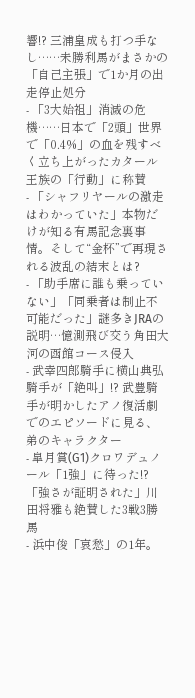響!? 三浦皇成も打つ手なし……未勝利馬がまさかの「自己主張」で1か月の出走停止処分
- 「3大始祖」消滅の危機……日本で「2頭」世界で「0.4%」の血を残すべく立ち上がったカタール王族の「行動」に称賛
- 「シャフリヤールの激走はわかっていた」本物だけが知る有馬記念裏事情。そして“金杯”で再現される波乱の結末とは?
- 「助手席に誰も乗っていない」「同乗者は制止不可能だった」謎多きJRAの説明…憶測飛び交う角田大河の函館コース侵入
- 武幸四郎騎手に横山典弘騎手が「絶叫」!? 武豊騎手が明かしたアノ復活劇でのエピソードに見る、弟のキャラクター
- 皐月賞(G1)クロワデュノール「1強」に待った!? 「強さが証明された」川田将雅も絶賛した3戦3勝馬
- 浜中俊「哀愁」の1年。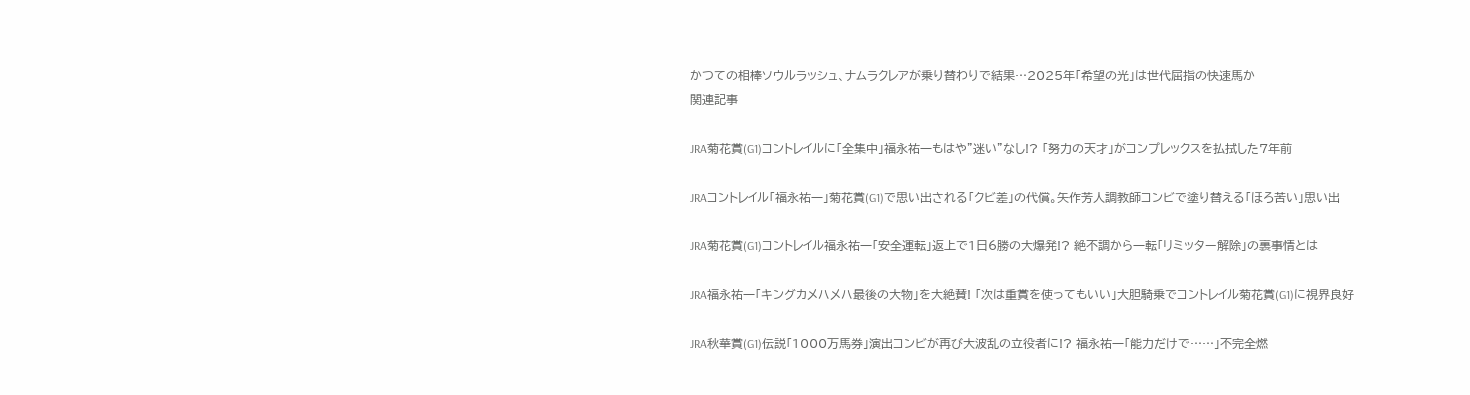かつての相棒ソウルラッシュ、ナムラクレアが乗り替わりで結果…2025年「希望の光」は世代屈指の快速馬か
関連記事

JRA菊花賞(G1)コントレイルに「全集中」福永祐一もはや”迷い”なし!? 「努力の天才」がコンプレックスを払拭した7年前

JRAコントレイル「福永祐一」菊花賞(G1)で思い出される「クビ差」の代償。矢作芳人調教師コンビで塗り替える「ほろ苦い」思い出

JRA菊花賞(G1)コントレイル福永祐一「安全運転」返上で1日6勝の大爆発!? 絶不調から一転「リミッター解除」の裏事情とは

JRA福永祐一「キングカメハメハ最後の大物」を大絶賛! 「次は重賞を使ってもいい」大胆騎乗でコントレイル菊花賞(G1)に視界良好

JRA秋華賞(G1)伝説「1000万馬券」演出コンビが再び大波乱の立役者に!? 福永祐一「能力だけで……」不完全燃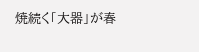焼続く「大器」が春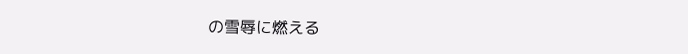の雪辱に燃える